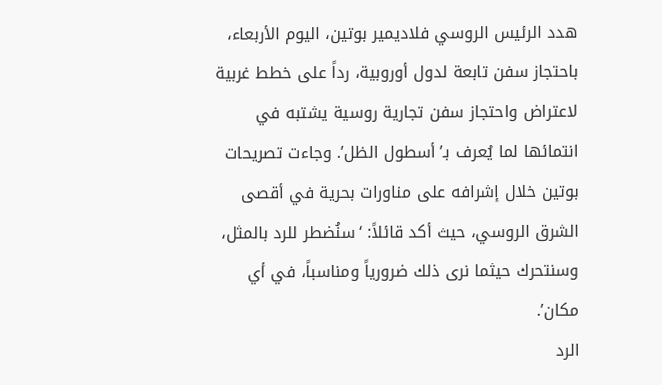هدد الرئيس الروسي فلاديمير بوتين، اليوم الأربعاء، باحتجاز سفن تابعة لدول أوروبية، رداً على خطط غربية لاعتراض واحتجاز سفن تجارية روسية يشتبه في انتمائها لما يُعرف بـ’أسطول الظل’. وجاءت تصريحات بوتين خلال إشرافه على مناورات بحرية في أقصى الشرق الروسي، حيث أكد قائلاً: ‘سنُضطر للرد بالمثل، وسنتحرك حيثما نرى ذلك ضرورياً ومناسباً، في أي مكان’.
الرد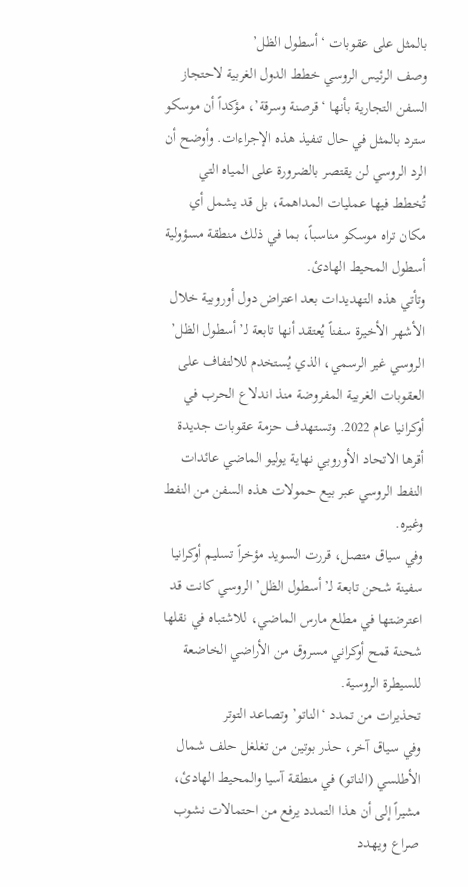بالمثل على عقوبات ‘أسطول الظل’
وصف الرئيس الروسي خطط الدول الغربية لاحتجاز السفن التجارية بأنها ‘قرصنة وسرقة’، مؤكداً أن موسكو سترد بالمثل في حال تنفيذ هذه الإجراءات. وأوضح أن الرد الروسي لن يقتصر بالضرورة على المياه التي تُخطط فيها عمليات المداهمة، بل قد يشمل أي مكان تراه موسكو مناسباً، بما في ذلك منطقة مسؤولية أسطول المحيط الهادئ.
وتأتي هذه التهديدات بعد اعتراض دول أوروبية خلال الأشهر الأخيرة سفناً يُعتقد أنها تابعة لـ’أسطول الظل’ الروسي غير الرسمي، الذي يُستخدم للالتفاف على العقوبات الغربية المفروضة منذ اندلاع الحرب في أوكرانيا عام 2022. وتستهدف حزمة عقوبات جديدة أقرها الاتحاد الأوروبي نهاية يوليو الماضي عائدات النفط الروسي عبر بيع حمولات هذه السفن من النفط وغيره.
وفي سياق متصل، قررت السويد مؤخراً تسليم أوكرانيا سفينة شحن تابعة لـ’أسطول الظل’ الروسي كانت قد اعترضتها في مطلع مارس الماضي، للاشتباه في نقلها شحنة قمح أوكراني مسروق من الأراضي الخاضعة للسيطرة الروسية.
تحذيرات من تمدد ‘الناتو’ وتصاعد التوتر
وفي سياق آخر، حذر بوتين من تغلغل حلف شمال الأطلسي (الناتو) في منطقة آسيا والمحيط الهادئ، مشيراً إلى أن هذا التمدد يرفع من احتمالات نشوب صراع ويهدد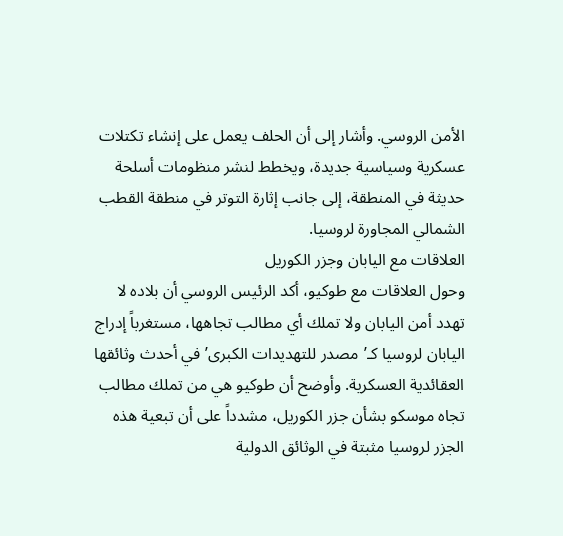الأمن الروسي. وأشار إلى أن الحلف يعمل على إنشاء تكتلات عسكرية وسياسية جديدة، ويخطط لنشر منظومات أسلحة حديثة في المنطقة، إلى جانب إثارة التوتر في منطقة القطب الشمالي المجاورة لروسيا.
العلاقات مع اليابان وجزر الكوريل
وحول العلاقات مع طوكيو، أكد الرئيس الروسي أن بلاده لا تهدد أمن اليابان ولا تملك أي مطالب تجاهها، مستغرباً إدراج اليابان لروسيا كـ’مصدر للتهديدات الكبرى’ في أحدث وثائقها العقائدية العسكرية. وأوضح أن طوكيو هي من تملك مطالب تجاه موسكو بشأن جزر الكوريل، مشدداً على أن تبعية هذه الجزر لروسيا مثبتة في الوثائق الدولية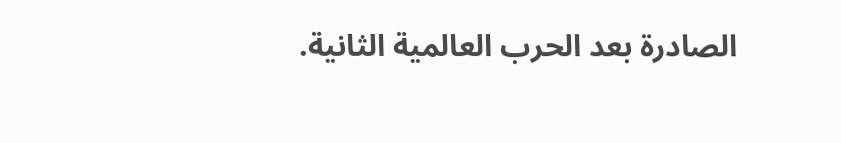الصادرة بعد الحرب العالمية الثانية.